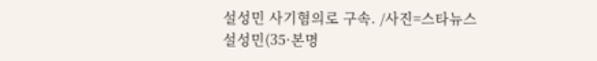설성민 사기혐의로 구속. /사진=스타뉴스
설성민(35·본명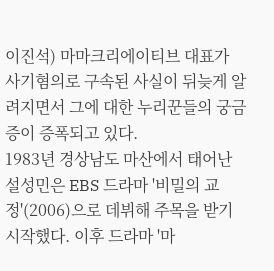이진석) 마마크리에이티브 대표가 사기혐의로 구속된 사실이 뒤늦게 알려지면서 그에 대한 누리꾼들의 궁금증이 증폭되고 있다.
1983년 경상남도 마산에서 태어난 설성민은 EBS 드라마 '비밀의 교정'(2006)으로 데뷔해 주목을 받기 시작했다. 이후 드라마 '마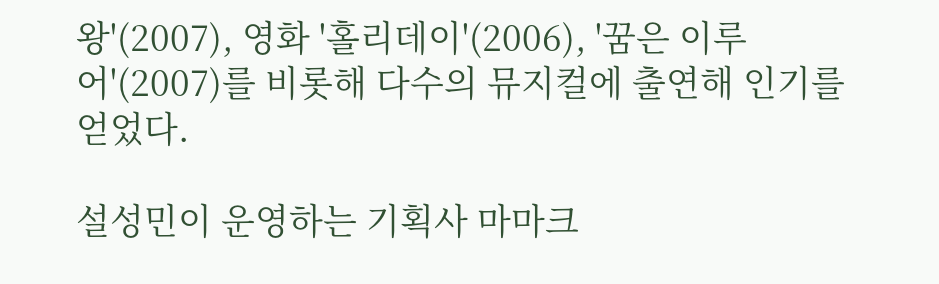왕'(2007), 영화 '홀리데이'(2006), '꿈은 이루어'(2007)를 비롯해 다수의 뮤지컬에 출연해 인기를 얻었다.

설성민이 운영하는 기획사 마마크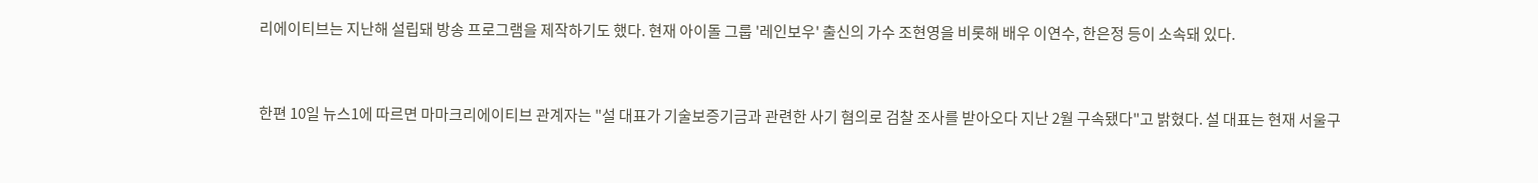리에이티브는 지난해 설립돼 방송 프로그램을 제작하기도 했다. 현재 아이돌 그룹 '레인보우' 출신의 가수 조현영을 비롯해 배우 이연수, 한은정 등이 소속돼 있다.


한편 10일 뉴스1에 따르면 마마크리에이티브 관계자는 "설 대표가 기술보증기금과 관련한 사기 혐의로 검찰 조사를 받아오다 지난 2월 구속됐다"고 밝혔다. 설 대표는 현재 서울구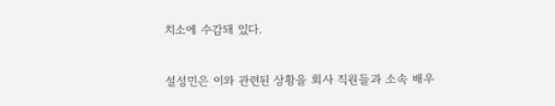치소에 수감돼 있다.

설성민은 이와 관련된 상황을 회사 직원들과 소속 배우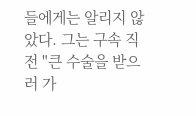들에게는 알리지 않았다. 그는 구속 직전 "큰 수술을 받으러 가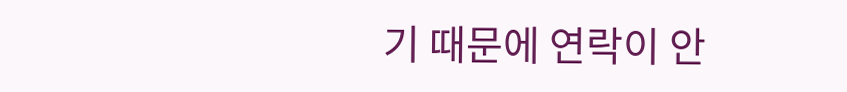기 때문에 연락이 안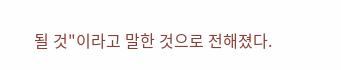될 것"이라고 말한 것으로 전해졌다.